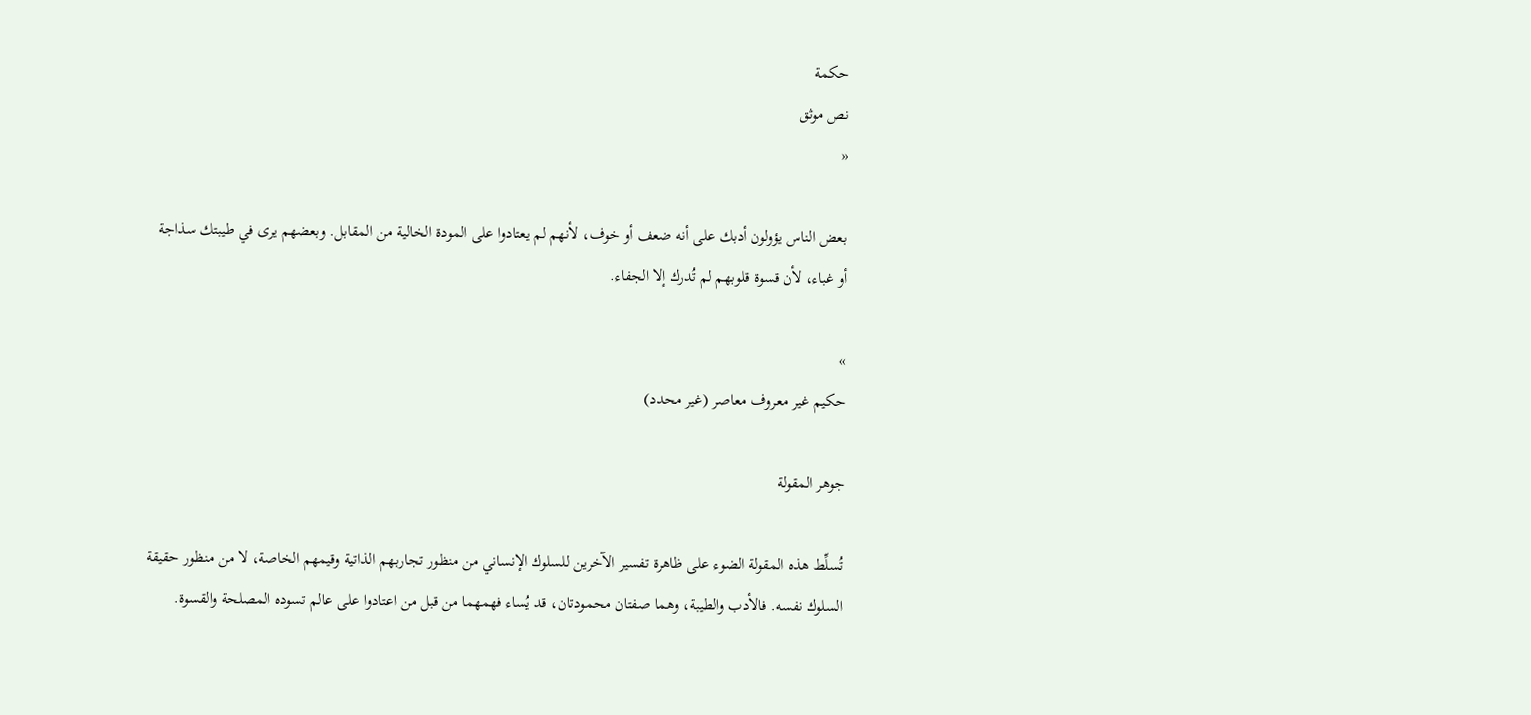حكمة
نص موثق
«

بعض الناس يؤولون أدبك على أنه ضعف أو خوف، لأنهم لم يعتادوا على المودة الخالية من المقابل. وبعضهم يرى في طيبتك سذاجة أو غباء، لأن قسوة قلوبهم لم تُدرك إلا الجفاء.

»
حكيم غير معروف معاصر (غير محدد)

جوهر المقولة

تُسلِّط هذه المقولة الضوء على ظاهرة تفسير الآخرين للسلوك الإنساني من منظور تجاربهم الذاتية وقيمهم الخاصة، لا من منظور حقيقة السلوك نفسه. فالأدب والطيبة، وهما صفتان محمودتان، قد يُساء فهمهما من قبل من اعتادوا على عالم تسوده المصلحة والقسوة.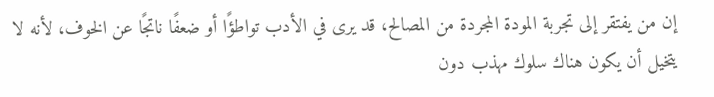إن من يفتقر إلى تجربة المودة المجردة من المصالح، قد يرى في الأدب تواطؤًا أو ضعفًا ناتجًا عن الخوف، لأنه لا يتخيل أن يكون هناك سلوك مهذب دون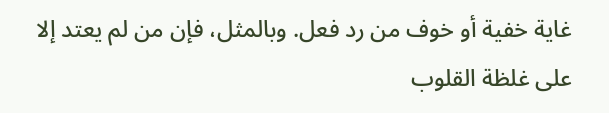غاية خفية أو خوف من رد فعل. وبالمثل، فإن من لم يعتد إلا على غلظة القلوب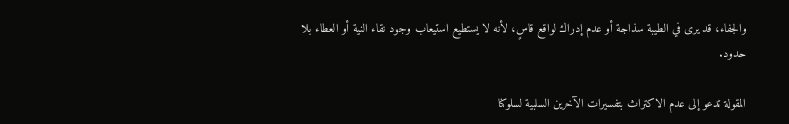والجفاء، قد يرى في الطيبة سذاجة أو عدم إدراك لواقع قاسٍ، لأنه لا يستطيع استيعاب وجود نقاء النية أو العطاء بلا حدود.

المقولة تدعو إلى عدم الاكتراث بتفسيرات الآخرين السلبية لسلوكنا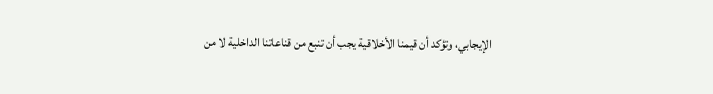الإيجابي، وتؤكد أن قيمنا الأخلاقية يجب أن تنبع من قناعاتنا الداخلية لا من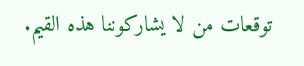توقعات من لا يشاركوننا هذه القيم.